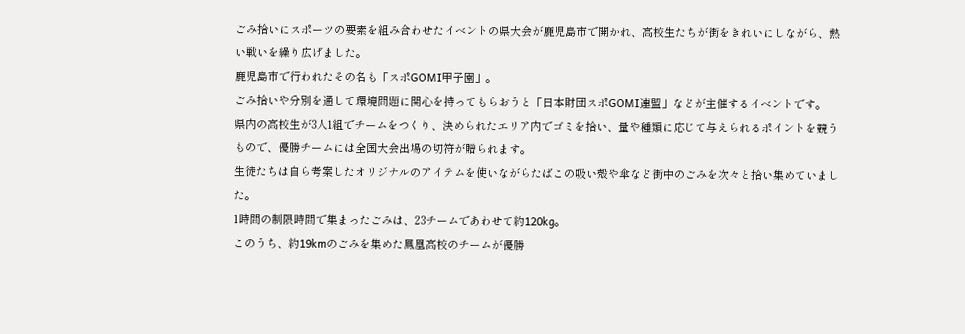ごみ拾いにスポーツの要素を組み合わせたイベントの県大会が鹿児島市で開かれ、高校生たちが街をきれいにしながら、熱い戦いを繰り広げました。
鹿児島市で行われたその名も「スポGOMI甲子園」。
ごみ拾いや分別を通して環境問題に関心を持ってもらおうと「日本財団スポGOMI連盟」などが主催するイベントです。
県内の高校生が3人1組でチームをつくり、決められたエリア内でゴミを拾い、量や種類に応じて与えられるポイントを競うもので、優勝チームには全国大会出場の切符が贈られます。
生徒たちは自ら考案したオリジナルのアイテムを使いながらたばこの吸い殻や傘など街中のごみを次々と拾い集めていました。
1時間の制限時間で集まったごみは、23チームであわせて約120kg。
このうち、約19kmのごみを集めた鳳凰高校のチームが優勝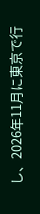し、2026年11月に東京で行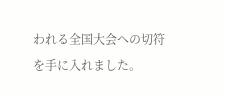われる全国大会への切符を手に入れました。